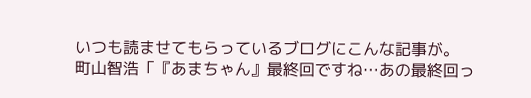いつも読ませてもらっているブログにこんな記事が。
町山智浩「『あまちゃん』最終回ですね…あの最終回っ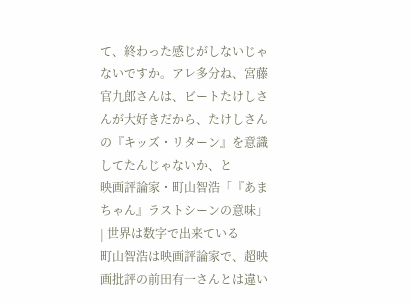て、終わった感じがしないじゃないですか。アレ多分ね、宮藤官九郎さんは、ビートたけしさんが大好きだから、たけしさんの『キッズ・リターン』を意識してたんじゃないか、と
映画評論家・町山智浩「『あまちゃん』ラストシーンの意味」 | 世界は数字で出来ている
町山智浩は映画評論家で、超映画批評の前田有一さんとは違い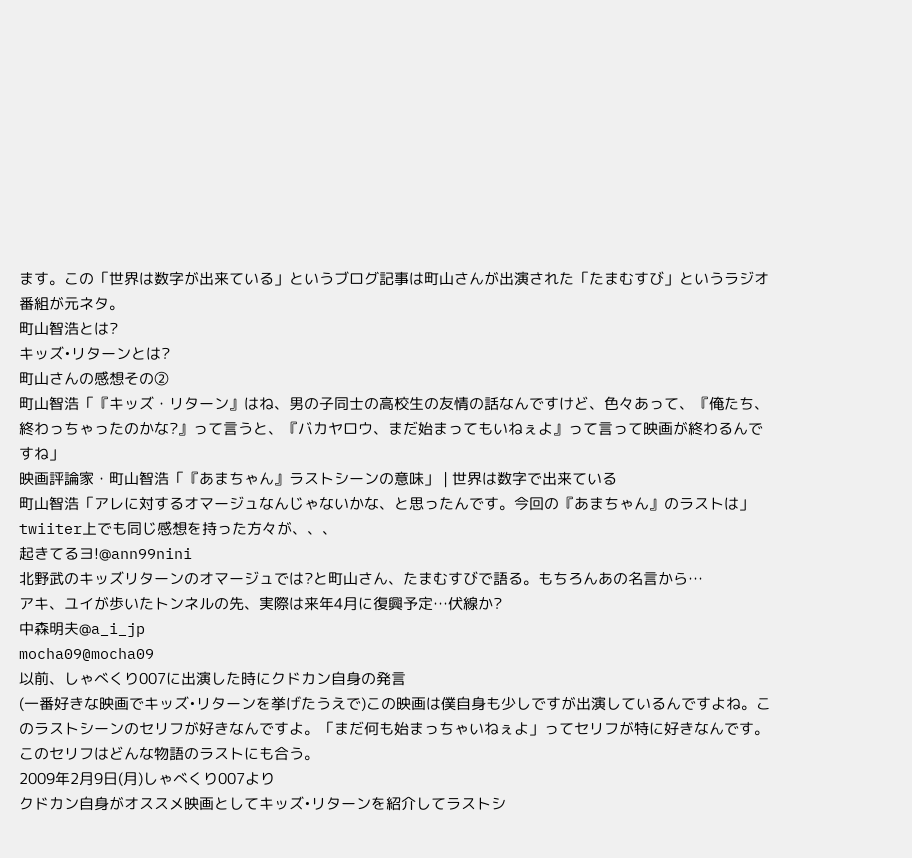ます。この「世界は数字が出来ている」というブログ記事は町山さんが出演された「たまむすび」というラジオ番組が元ネタ。
町山智浩とは?
キッズ•リターンとは?
町山さんの感想その②
町山智浩「『キッズ・リターン』はね、男の子同士の高校生の友情の話なんですけど、色々あって、『俺たち、終わっちゃったのかな?』って言うと、『バカヤロウ、まだ始まってもいねぇよ』って言って映画が終わるんですね」
映画評論家・町山智浩「『あまちゃん』ラストシーンの意味」 | 世界は数字で出来ている
町山智浩「アレに対するオマージュなんじゃないかな、と思ったんです。今回の『あまちゃん』のラストは」
twiiter上でも同じ感想を持った方々が、、、
起きてるヨ!@ann99nini
北野武のキッズリターンのオマージュでは?と町山さん、たまむすびで語る。もちろんあの名言から…
アキ、ユイが歩いたトンネルの先、実際は来年4月に復興予定…伏線か?
中森明夫@a_i_jp
mocha09@mocha09
以前、しゃべくり007に出演した時にクドカン自身の発言
(一番好きな映画でキッズ•リターンを挙げたうえで)この映画は僕自身も少しですが出演しているんですよね。このラストシーンのセリフが好きなんですよ。「まだ何も始まっちゃいねぇよ」ってセリフが特に好きなんです。このセリフはどんな物語のラストにも合う。
2009年2月9日(月)しゃべくり007より
クドカン自身がオススメ映画としてキッズ•リターンを紹介してラストシ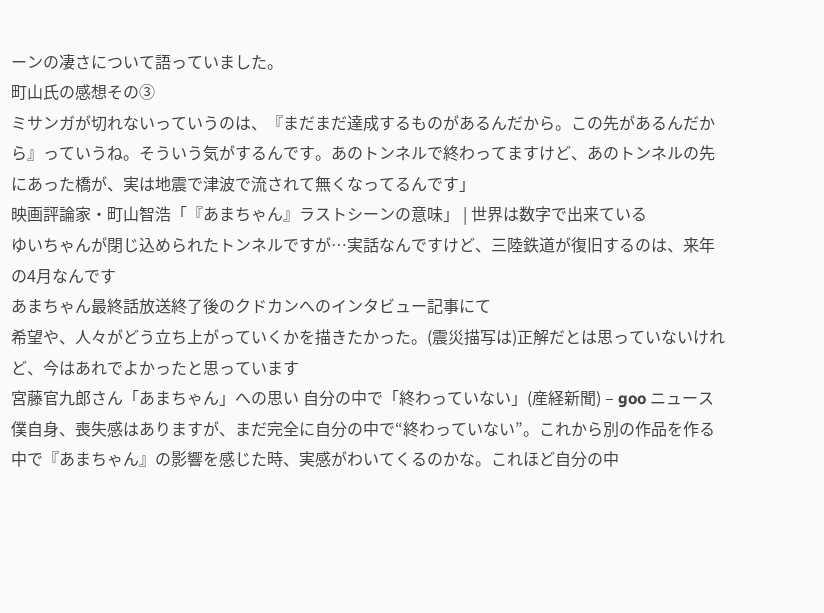ーンの凄さについて語っていました。
町山氏の感想その③
ミサンガが切れないっていうのは、『まだまだ達成するものがあるんだから。この先があるんだから』っていうね。そういう気がするんです。あのトンネルで終わってますけど、あのトンネルの先にあった橋が、実は地震で津波で流されて無くなってるんです」
映画評論家・町山智浩「『あまちゃん』ラストシーンの意味」 | 世界は数字で出来ている
ゆいちゃんが閉じ込められたトンネルですが…実話なんですけど、三陸鉄道が復旧するのは、来年の4月なんです
あまちゃん最終話放送終了後のクドカンへのインタビュー記事にて
希望や、人々がどう立ち上がっていくかを描きたかった。(震災描写は)正解だとは思っていないけれど、今はあれでよかったと思っています
宮藤官九郎さん「あまちゃん」への思い 自分の中で「終わっていない」(産経新聞) – goo ニュース
僕自身、喪失感はありますが、まだ完全に自分の中で“終わっていない”。これから別の作品を作る中で『あまちゃん』の影響を感じた時、実感がわいてくるのかな。これほど自分の中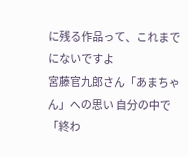に残る作品って、これまでにないですよ
宮藤官九郎さん「あまちゃん」への思い 自分の中で「終わ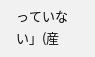っていない」(産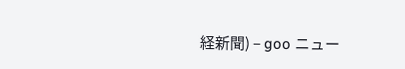経新聞) – goo ニュー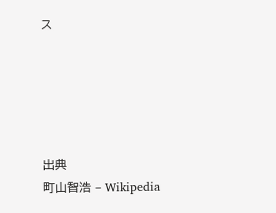ス





出典
町山智浩 – Wikipedia